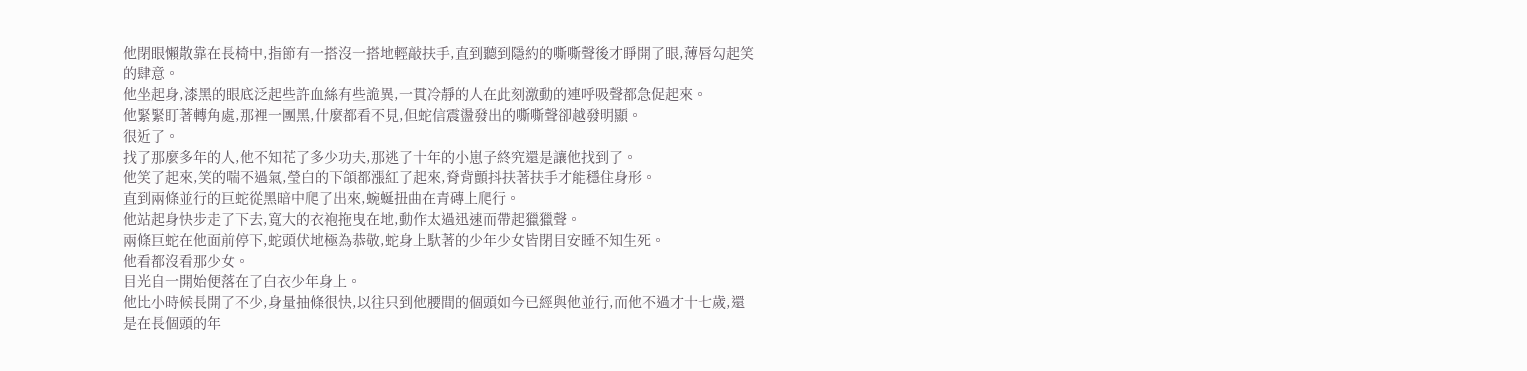他閉眼懶散靠在長椅中,指節有一搭沒一搭地輕敲扶手,直到聽到隱約的嘶嘶聲後才睜開了眼,薄唇勾起笑的肆意。
他坐起身,漆黑的眼底泛起些許血絲有些詭異,一貫冷靜的人在此刻激動的連呼吸聲都急促起來。
他緊緊盯著轉角處,那裡一團黑,什麼都看不見,但蛇信震盪發出的嘶嘶聲卻越發明顯。
很近了。
找了那麼多年的人,他不知花了多少功夫,那逃了十年的小崽子終究還是讓他找到了。
他笑了起來,笑的喘不過氣,瑩白的下頜都漲紅了起來,脊背顫抖扶著扶手才能穩住身形。
直到兩條並行的巨蛇從黑暗中爬了出來,蜿蜒扭曲在青磚上爬行。
他站起身快步走了下去,寬大的衣袍拖曳在地,動作太過迅速而帶起獵獵聲。
兩條巨蛇在他面前停下,蛇頭伏地極為恭敬,蛇身上馱著的少年少女皆閉目安睡不知生死。
他看都沒看那少女。
目光自一開始便落在了白衣少年身上。
他比小時候長開了不少,身量抽條很快,以往只到他腰間的個頭如今已經與他並行,而他不過才十七歲,還是在長個頭的年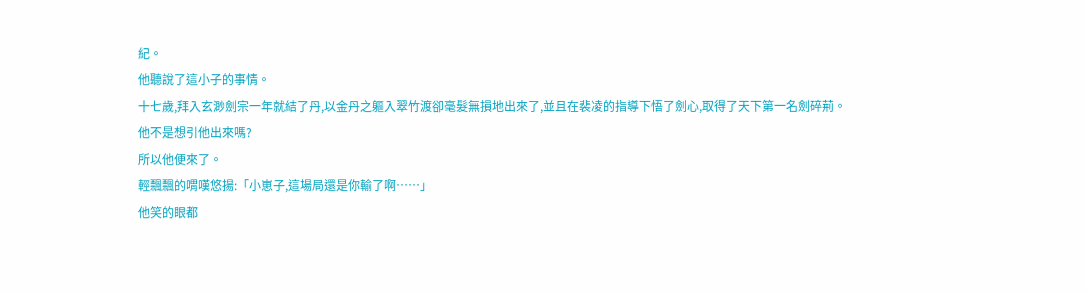紀。
他聽說了這小子的事情。
十七歲,拜入玄渺劍宗一年就結了丹,以金丹之軀入翠竹渡卻毫髮無損地出來了,並且在裴凌的指導下悟了劍心,取得了天下第一名劍碎荊。
他不是想引他出來嗎?
所以他便來了。
輕飄飄的喟嘆悠揚:「小崽子,這場局還是你輸了啊……」
他笑的眼都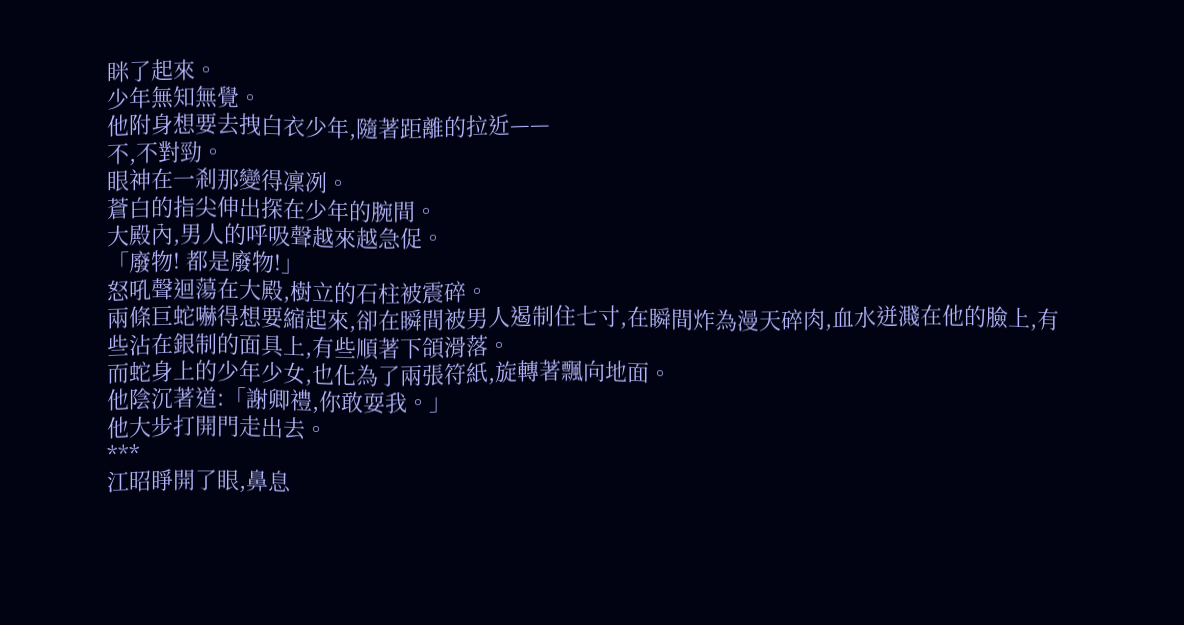眯了起來。
少年無知無覺。
他附身想要去拽白衣少年,隨著距離的拉近——
不,不對勁。
眼神在一剎那變得凜冽。
蒼白的指尖伸出探在少年的腕間。
大殿內,男人的呼吸聲越來越急促。
「廢物! 都是廢物!」
怒吼聲迴蕩在大殿,樹立的石柱被震碎。
兩條巨蛇嚇得想要縮起來,卻在瞬間被男人遏制住七寸,在瞬間炸為漫天碎肉,血水迸濺在他的臉上,有些沾在銀制的面具上,有些順著下頜滑落。
而蛇身上的少年少女,也化為了兩張符紙,旋轉著飄向地面。
他陰沉著道:「謝卿禮,你敢耍我。」
他大步打開門走出去。
***
江昭睜開了眼,鼻息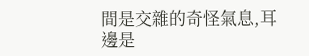間是交雜的奇怪氣息,耳邊是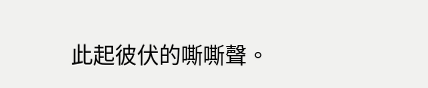此起彼伏的嘶嘶聲。